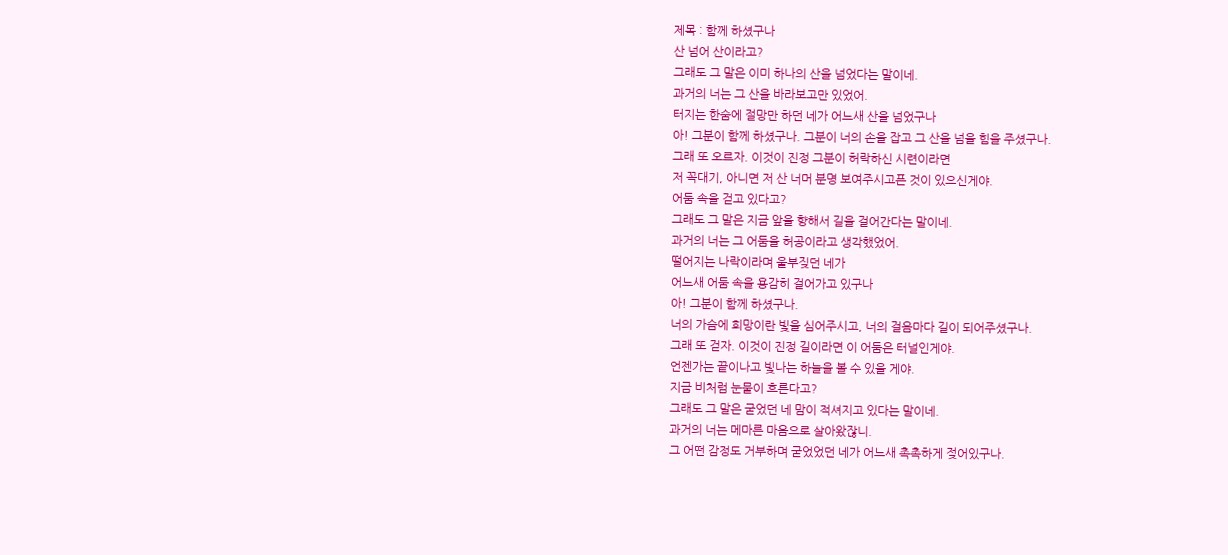제목 : 함께 하셨구나
산 넘어 산이라고?
그래도 그 말은 이미 하나의 산을 넘었다는 말이네.
과거의 너는 그 산을 바라보고만 있었어.
터지는 한숨에 절망만 하던 네가 어느새 산을 넘었구나
아! 그분이 함께 하셨구나. 그분이 너의 손을 잡고 그 산을 넘을 힘을 주셨구나.
그래 또 오르자. 이것이 진정 그분이 허락하신 시련이라면
저 꼭대기, 아니면 저 산 너머 분명 보여주시고픈 것이 있으신게야.
어둠 속을 걷고 있다고?
그래도 그 말은 지금 앞을 향해서 길을 걸어간다는 말이네.
과거의 너는 그 어둠을 허공이라고 생각했었어.
떨어지는 나락이라며 울부짖던 네가
어느새 어둠 속을 용감히 걸어가고 있구나
아! 그분이 함께 하셨구나.
너의 가슴에 희망이란 빛을 심어주시고, 너의 걸음마다 길이 되어주셨구나.
그래 또 걷자. 이것이 진정 길이라면 이 어둠은 터널인게야.
언젠가는 끝이나고 빛나는 하늘을 볼 수 있을 게야.
지금 비처럼 눈물이 흐른다고?
그래도 그 말은 굳었던 네 맘이 적셔지고 있다는 말이네.
과거의 너는 메마른 마음으로 살아왔잖니.
그 어떤 감정도 거부하며 굳었었던 네가 어느새 촉촉하게 젖어있구나.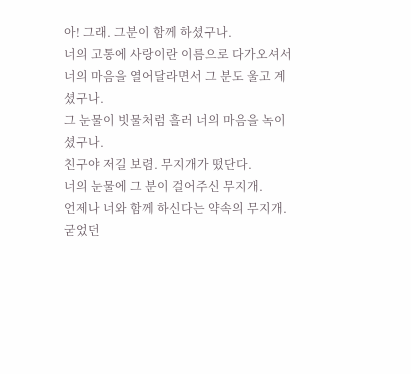아! 그래. 그분이 함께 하셨구나.
너의 고통에 사랑이란 이름으로 다가오셔서
너의 마음을 열어달라면서 그 분도 울고 계셨구나.
그 눈물이 빗물처럼 흘러 너의 마음을 녹이셨구나.
친구야 저길 보렴. 무지개가 떴단다.
너의 눈물에 그 분이 걸어주신 무지개.
언제나 너와 함께 하신다는 약속의 무지개.
굳었던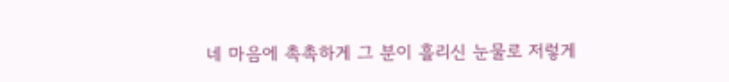네 마음에 촉촉하게 그 분이 흘리신 눈물로 저렇게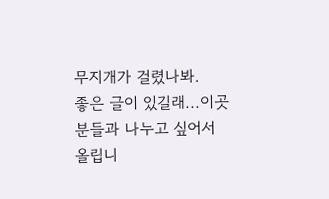무지개가 걸렸나봐.
좋은 글이 있길래...이곳 분들과 나누고 싶어서 올립니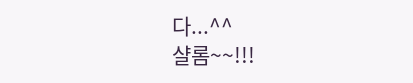다...^^
샬롬~~!!!